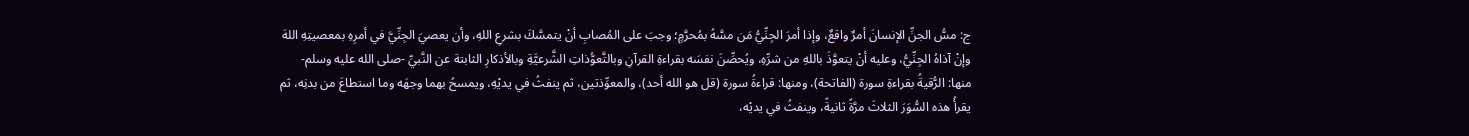ج: مسُّ الجنِّ الإنسانَ أمرٌ واقعٌ، وإذا أمرَ الجِنِّيُّ مَن مسَّهُ بمُحرَّمٍ؛ وجبَ على المُصابِ أنْ يتمسَّكَ بشرعِ اللهِ، وأن يعصيَ الجِنِّيَّ في أمرِهِ بمعصيتِهِ اللهَ وإنْ آذاهُ الجِنِّيُّ، وعليه أنْ يتعوَّذَ باللهِ من شرِّهِ، ويُحصِّنَ نفسَه بقراءةِ القرآنِ وبالتَّعوُّذاتِ الشَّرعيَّةِ وبالأذكارِ الثابتة عن النَّبيِّ -صلى الله عليه وسلم- منها: الرُّقيةُ بقراءةِ سورة (الفاتحة)، ومنها: قراءةُ سورة (قل هو الله أحد)، والمعوِّذتين، ثم ينفثُ في يديْهِ، ويمسحُ بهما وجهَه وما استطاعَ من بدنِه، ثم يقرأُ هذه السُّوَرَ الثلاثَ مرَّةً ثانيةً، وينفثُ في يديْه،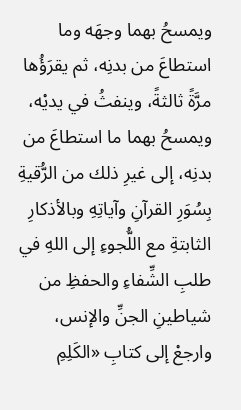ويمسحُ بهما وجهَه وما استطاعَ من بدنِه، ثم يقرَؤُها مرَّةً ثالثةً، وينفثُ في يديْه، ويمسحُ بهما ما استطاعَ من بدنِه، إلى غيرِ ذلك من الرُّقيةِ بِسُوَرِ القرآنِ وآياتِهِ وبالأذكارِ الثابتةِ مع اللُّجوءِ إلى اللهِ في طلبِ الشِّفاءِ والحفظِ من شياطينِ الجنِّ والإنس، وارجعْ إلى كتابِ «الكَلِمِ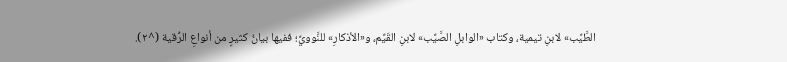الطَّيِّب» لابنِ تيمية، وكتاب «الوابلِ الصَّيِّب» لابنِ القَيِّم، و«الأذكارِ» للنَّوويِّ؛ ففيها بيانُ كثيرٍ من أنواعِ الرُّقية (^٢).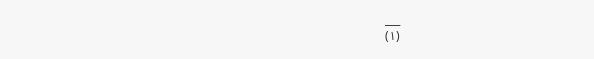___
(١)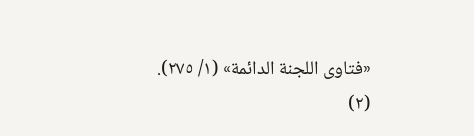«فتاوى اللجنة الدائمة» (١/ ٢٧٥).
(٢)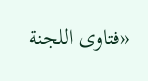«فتاوى اللجنة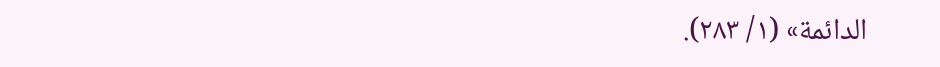الدائمة» (١/ ٢٨٣).